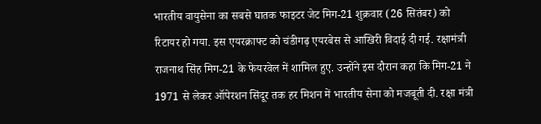भारतीय वायुसेना का सबसे घातक फाइटर जेट मिग-21 शुक्रवार (26 सितंबर) को रिटायर हो गया. इस एयरक्राफ्ट को चंडीगढ़ एयरबेस से आखिरी विदाई दी गई. रक्षामंत्री राजनाथ सिंह मिग-21 के फेयरवेल में शामिल हुए. उन्होंने इस दौरान कहा कि मिग-21 ने 1971 से लेकर ऑपेरशन सिंदूर तक हर मिशन में भारतीय सेना को मजबूती दी. रक्षा मंत्री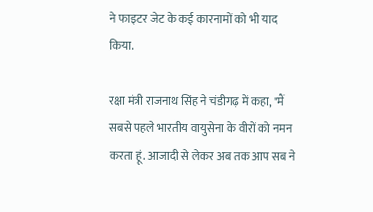ने फाइटर जेट के कई कारनामों को भी याद किया.

रक्षा मंत्री राजनाथ सिंह ने चंडीगढ़ में कहा, "मैं सबसे पहले भारतीय वायुसेना के वीरों को नमन करता हूं. आजादी से लेकर अब तक आप सब ने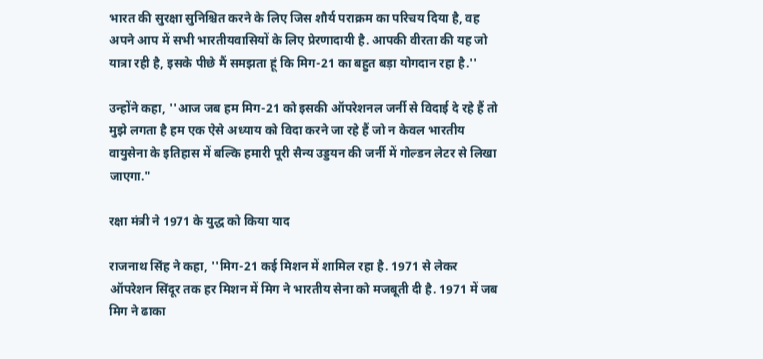भारत की सुरक्षा सुनिश्चित करने के लिए जिस शौर्य पराक्रम का परिचय दिया है, वह अपने आप में सभी भारतीयवासियों के लिए प्रेरणादायी है. आपकी वीरता की यह जो यात्रा रही है, इसके पीछे मैं समझता हूं कि मिग-21 का बहुत बड़ा योगदान रहा है.''

उन्होंने कहा, ''आज जब हम मिग-21 को इसकी ऑपरेशनल जर्नी से विदाई दे रहे हैं तो मुझे लगता है हम एक ऐसे अध्याय को विदा करने जा रहे हैं जो न केवल भारतीय वायुसेना के इतिहास में बल्कि हमारी पूरी सैन्य उड्डयन की जर्नी में गोल्डन लेटर से लिखा जाएगा."

रक्षा मंत्री ने 1971 के युद्ध को किया याद

राजनाथ सिंह ने कहा, ''मिग-21 कई मिशन में शामिल रहा है. 1971 से लेकर ऑपरेशन सिंदूर तक हर मिशन में मिग ने भारतीय सेना को मजबूती दी है. 1971 में जब मिग ने ढाका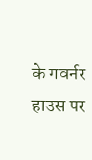के गवर्नर हाउस पर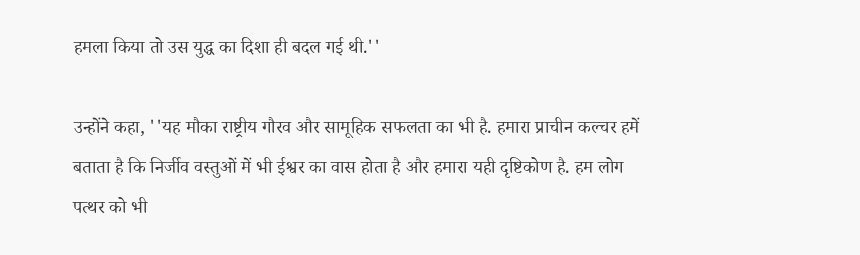हमला किया तो उस युद्ध का दिशा ही बदल गई थी.''

उन्होंने कहा, ''यह मौका राष्ट्रीय गौरव और सामूहिक सफलता का भी है. हमारा प्राचीन कल्चर हमें बताता है कि निर्जीव वस्तुओं में भी ईश्वर का वास होता है और हमारा यही दृष्टिकोण है. हम लोग पत्थर को भी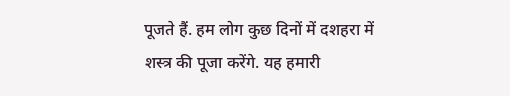पूजते हैं. हम लोग कुछ दिनों में दशहरा में शस्त्र की पूजा करेंगे. यह हमारी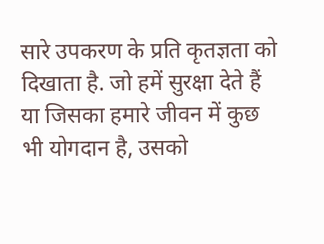सारे उपकरण के प्रति कृतज्ञता को दिखाता है. जो हमें सुरक्षा देते हैं या जिसका हमारे जीवन में कुछ भी योगदान है, उसको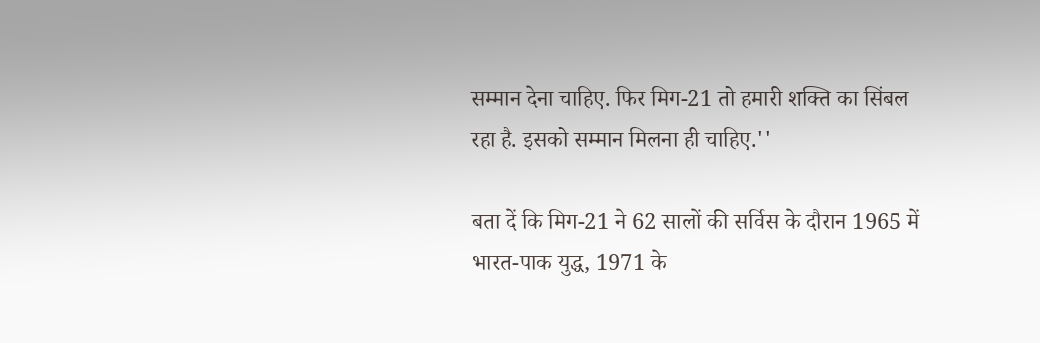सम्मान देना चाहिए. फिर मिग-21 तो हमारी शक्ति का सिंबल रहा है. इसको सम्मान मिलना ही चाहिए.''

बता दें कि मिग-21 ने 62 सालों की सर्विस के दौरान 1965 में भारत-पाक युद्ध, 1971 के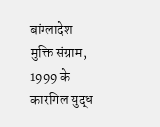बांग्लादेश मुक्ति संग्राम, 1999 के कारगिल युद्ध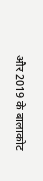और 2019 के बालाकोट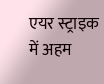एयर स्ट्राइक में अहम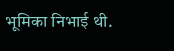भूमिका निभाई थी.